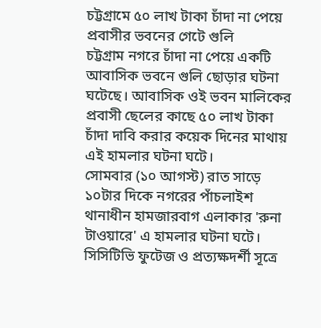চট্টগ্রামে ৫০ লাখ টাকা চাঁদা না পেয়ে প্রবাসীর ভবনের গেটে গুলি
চট্টগ্রাম নগরে চাঁদা না পেয়ে একটি আবাসিক ভবনে গুলি ছোড়ার ঘটনা ঘটেছে। আবাসিক ওই ভবন মালিকের প্রবাসী ছেলের কাছে ৫০ লাখ টাকা চাঁদা দাবি করার কয়েক দিনের মাথায় এই হামলার ঘটনা ঘটে।
সোমবার (১০ আগস্ট) রাত সাড়ে ১০টার দিকে নগরের পাঁচলাইশ থানাধীন হামজারবাগ এলাকার 'রুনা টাওয়ারে' এ হামলার ঘটনা ঘটে। সিসিটিভি ফুটেজ ও প্রত্যক্ষদর্শী সূত্রে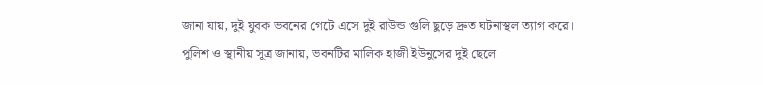জানা যায়, দুই যুবক ভবনের গেটে এসে দুই রাউন্ড গুলি ছুড়ে দ্রুত ঘটনাস্থল ত্যাগ করে।
পুলিশ ও স্থানীয় সূত্র জানায়, ভবনটির মালিক হাজী ইউনুসের দুই ছেলে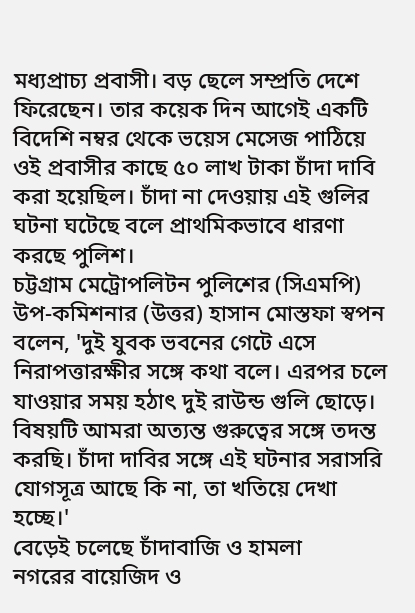মধ্যপ্রাচ্য প্রবাসী। বড় ছেলে সম্প্রতি দেশে ফিরেছেন। তার কয়েক দিন আগেই একটি বিদেশি নম্বর থেকে ভয়েস মেসেজ পাঠিয়ে ওই প্রবাসীর কাছে ৫০ লাখ টাকা চাঁদা দাবি করা হয়েছিল। চাঁদা না দেওয়ায় এই গুলির ঘটনা ঘটেছে বলে প্রাথমিকভাবে ধারণা করছে পুলিশ।
চট্টগ্রাম মেট্রোপলিটন পুলিশের (সিএমপি) উপ-কমিশনার (উত্তর) হাসান মোস্তফা স্বপন বলেন, 'দুই যুবক ভবনের গেটে এসে নিরাপত্তারক্ষীর সঙ্গে কথা বলে। এরপর চলে যাওয়ার সময় হঠাৎ দুই রাউন্ড গুলি ছোড়ে। বিষয়টি আমরা অত্যন্ত গুরুত্বের সঙ্গে তদন্ত করছি। চাঁদা দাবির সঙ্গে এই ঘটনার সরাসরি যোগসূত্র আছে কি না, তা খতিয়ে দেখা হচ্ছে।'
বেড়েই চলেছে চাঁদাবাজি ও হামলা
নগরের বায়েজিদ ও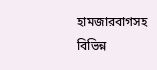হামজারবাগসহ বিভিন্ন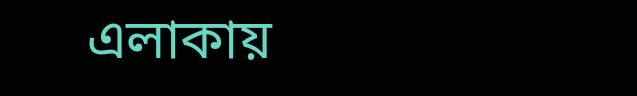এলাকায়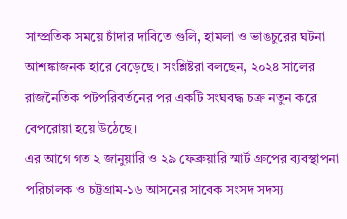সাম্প্রতিক সময়ে চাঁদার দাবিতে গুলি, হামলা ও ভাঙচুরের ঘটনা আশঙ্কাজনক হারে বেড়েছে। সংশ্লিষ্টরা বলছেন, ২০২৪ সালের রাজনৈতিক পটপরিবর্তনের পর একটি সংঘবদ্ধ চক্র নতুন করে বেপরোয়া হয়ে উঠেছে।
এর আগে গত ২ জানুয়ারি ও ২৯ ফেব্রুয়ারি স্মার্ট গ্রুপের ব্যবস্থাপনা পরিচালক ও চট্টগ্রাম-১৬ আসনের সাবেক সংসদ সদস্য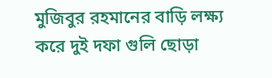মুজিবুর রহমানের বাড়ি লক্ষ্য করে দুই দফা গুলি ছোড়া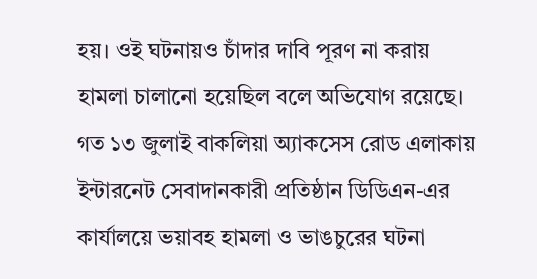হয়। ওই ঘটনায়ও চাঁদার দাবি পূরণ না করায় হামলা চালানো হয়েছিল বলে অভিযোগ রয়েছে।
গত ১৩ জুলাই বাকলিয়া অ্যাকসেস রোড এলাকায় ইন্টারনেট সেবাদানকারী প্রতিষ্ঠান ডিডিএন-এর কার্যালয়ে ভয়াবহ হামলা ও ভাঙচুরের ঘটনা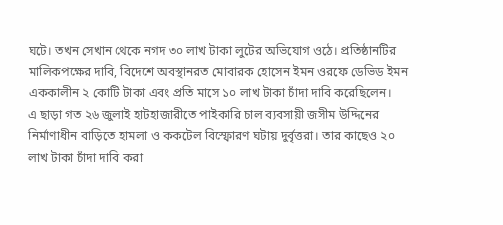ঘটে। তখন সেখান থেকে নগদ ৩০ লাখ টাকা লুটের অভিযোগ ওঠে। প্রতিষ্ঠানটির মালিকপক্ষের দাবি, বিদেশে অবস্থানরত মোবারক হোসেন ইমন ওরফে ডেভিড ইমন এককালীন ২ কোটি টাকা এবং প্রতি মাসে ১০ লাখ টাকা চাঁদা দাবি করেছিলেন।
এ ছাড়া গত ২৬ জুলাই হাটহাজারীতে পাইকারি চাল ব্যবসায়ী জসীম উদ্দিনের নির্মাণাধীন বাড়িতে হামলা ও ককটেল বিস্ফোরণ ঘটায় দুর্বৃত্তরা। তার কাছেও ২০ লাখ টাকা চাঁদা দাবি করা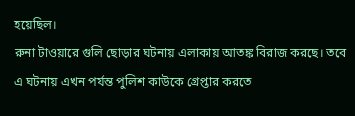হয়েছিল।
রুনা টাওয়ারে গুলি ছোড়ার ঘটনায় এলাকায় আতঙ্ক বিরাজ করছে। তবে এ ঘটনায় এখন পর্যন্ত পুলিশ কাউকে গ্রেপ্তার করতে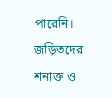পারেনি। জড়িতদের শনাক্ত ও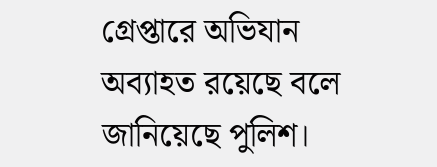গ্রেপ্তারে অভিযান অব্যাহত রয়েছে বলে জানিয়েছে পুলিশ।